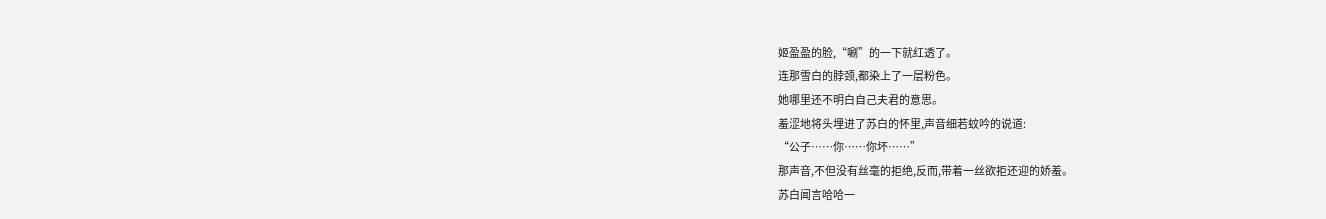姬盈盈的脸,“唰”的一下就红透了。
连那雪白的脖颈,都染上了一层粉色。
她哪里还不明白自己夫君的意思。
羞涩地将头埋进了苏白的怀里,声音细若蚊吟的说道:
“公子……你……你坏……”
那声音,不但没有丝毫的拒绝,反而,带着一丝欲拒还迎的娇羞。
苏白闻言哈哈一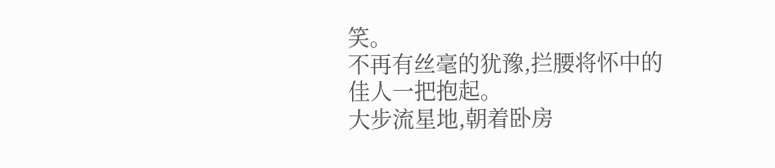笑。
不再有丝毫的犹豫,拦腰将怀中的佳人一把抱起。
大步流星地,朝着卧房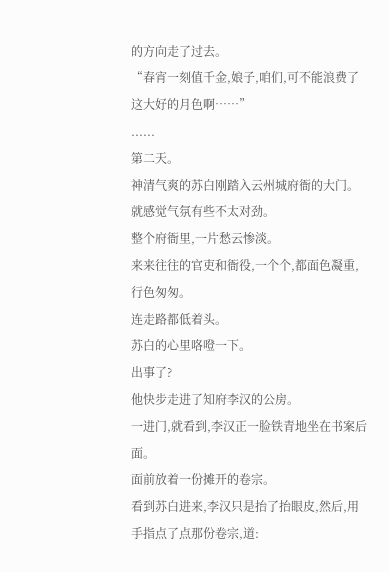的方向走了过去。
“春宵一刻值千金,娘子,咱们,可不能浪费了这大好的月色啊……”
......
第二天。
神清气爽的苏白刚踏入云州城府衙的大门。
就感觉气氛有些不太对劲。
整个府衙里,一片愁云惨淡。
来来往往的官吏和衙役,一个个,都面色凝重,行色匆匆。
连走路都低着头。
苏白的心里咯噔一下。
出事了?
他快步走进了知府李汉的公房。
一进门,就看到,李汉正一脸铁青地坐在书案后面。
面前放着一份摊开的卷宗。
看到苏白进来,李汉只是抬了抬眼皮,然后,用手指点了点那份卷宗,道: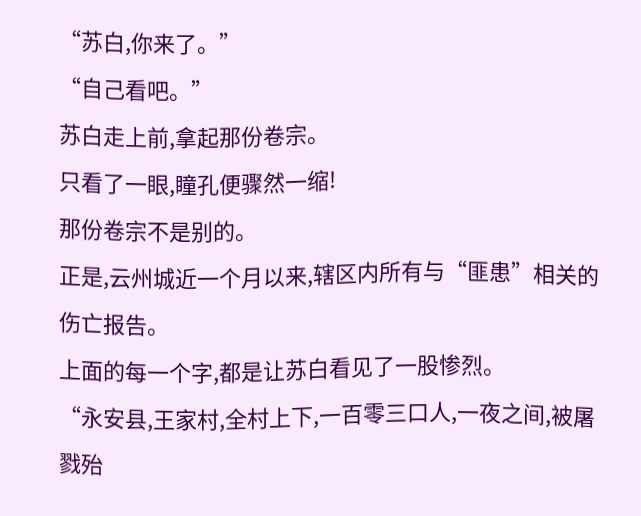“苏白,你来了。”
“自己看吧。”
苏白走上前,拿起那份卷宗。
只看了一眼,瞳孔便骤然一缩!
那份卷宗不是别的。
正是,云州城近一个月以来,辖区内所有与“匪患”相关的伤亡报告。
上面的每一个字,都是让苏白看见了一股惨烈。
“永安县,王家村,全村上下,一百零三口人,一夜之间,被屠戮殆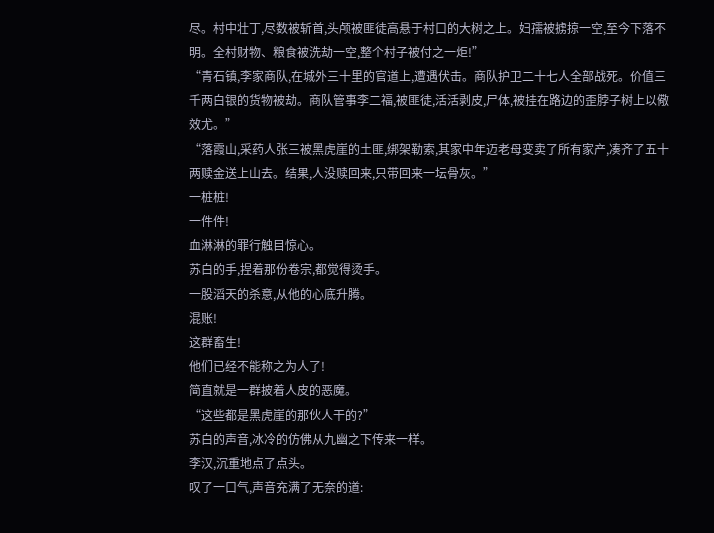尽。村中壮丁,尽数被斩首,头颅被匪徒高悬于村口的大树之上。妇孺被掳掠一空,至今下落不明。全村财物、粮食被洗劫一空,整个村子被付之一炬!”
“青石镇,李家商队,在城外三十里的官道上,遭遇伏击。商队护卫二十七人全部战死。价值三千两白银的货物被劫。商队管事李二福,被匪徒,活活剥皮,尸体,被挂在路边的歪脖子树上以儆效尤。”
“落霞山,采药人张三被黑虎崖的土匪,绑架勒索,其家中年迈老母变卖了所有家产,凑齐了五十两赎金送上山去。结果,人没赎回来,只带回来一坛骨灰。”
一桩桩!
一件件!
血淋淋的罪行触目惊心。
苏白的手,捏着那份卷宗,都觉得烫手。
一股滔天的杀意,从他的心底升腾。
混账!
这群畜生!
他们已经不能称之为人了!
简直就是一群披着人皮的恶魔。
“这些都是黑虎崖的那伙人干的?”
苏白的声音,冰冷的仿佛从九幽之下传来一样。
李汉,沉重地点了点头。
叹了一口气,声音充满了无奈的道: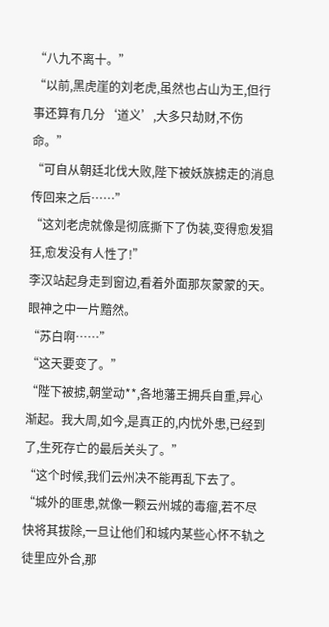“八九不离十。”
“以前,黑虎崖的刘老虎,虽然也占山为王,但行事还算有几分‘道义’,大多只劫财,不伤命。”
“可自从朝廷北伐大败,陛下被妖族掳走的消息传回来之后……”
“这刘老虎就像是彻底撕下了伪装,变得愈发猖狂,愈发没有人性了!”
李汉站起身走到窗边,看着外面那灰蒙蒙的天。
眼神之中一片黯然。
“苏白啊……”
“这天要变了。”
“陛下被掳,朝堂动**,各地藩王拥兵自重,异心渐起。我大周,如今,是真正的,内忧外患,已经到了,生死存亡的最后关头了。”
“这个时候,我们云州决不能再乱下去了。
“城外的匪患,就像一颗云州城的毒瘤,若不尽快将其拔除,一旦让他们和城内某些心怀不轨之徒里应外合,那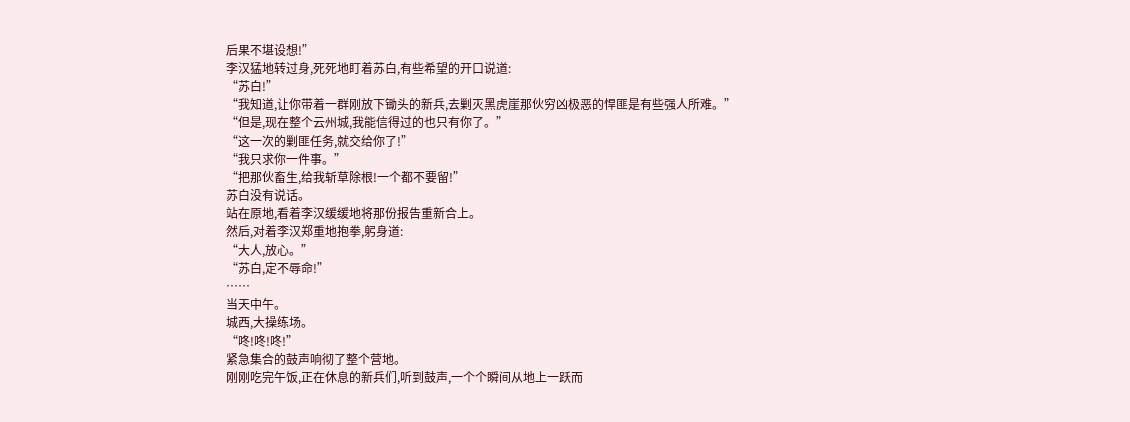后果不堪设想!”
李汉猛地转过身,死死地盯着苏白,有些希望的开口说道:
“苏白!”
“我知道,让你带着一群刚放下锄头的新兵,去剿灭黑虎崖那伙穷凶极恶的悍匪是有些强人所难。”
“但是,现在整个云州城,我能信得过的也只有你了。”
“这一次的剿匪任务,就交给你了!”
“我只求你一件事。”
“把那伙畜生,给我斩草除根!一个都不要留!”
苏白没有说话。
站在原地,看着李汉缓缓地将那份报告重新合上。
然后,对着李汉郑重地抱拳,躬身道:
“大人,放心。”
“苏白,定不辱命!”
……
当天中午。
城西,大操练场。
“咚!咚!咚!”
紧急集合的鼓声响彻了整个营地。
刚刚吃完午饭,正在休息的新兵们,听到鼓声,一个个瞬间从地上一跃而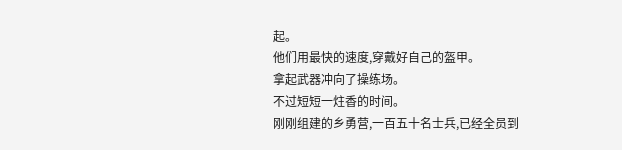起。
他们用最快的速度,穿戴好自己的盔甲。
拿起武器冲向了操练场。
不过短短一炷香的时间。
刚刚组建的乡勇营,一百五十名士兵,已经全员到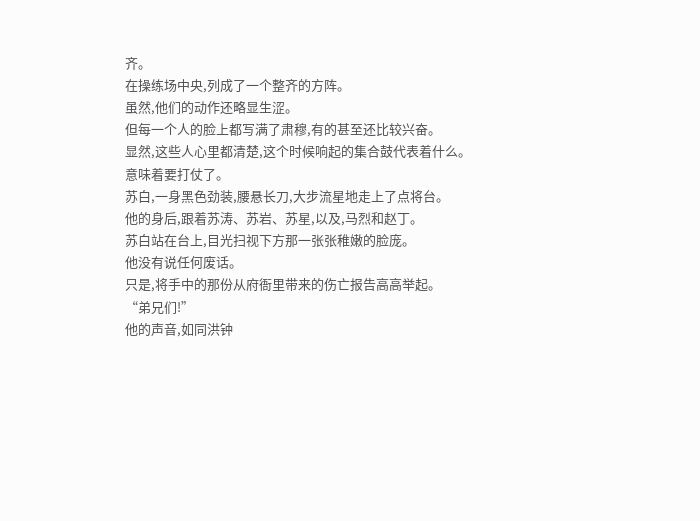齐。
在操练场中央,列成了一个整齐的方阵。
虽然,他们的动作还略显生涩。
但每一个人的脸上都写满了肃穆,有的甚至还比较兴奋。
显然,这些人心里都清楚,这个时候响起的集合鼓代表着什么。
意味着要打仗了。
苏白,一身黑色劲装,腰悬长刀,大步流星地走上了点将台。
他的身后,跟着苏涛、苏岩、苏星,以及,马烈和赵丁。
苏白站在台上,目光扫视下方那一张张稚嫩的脸庞。
他没有说任何废话。
只是,将手中的那份从府衙里带来的伤亡报告高高举起。
“弟兄们!”
他的声音,如同洪钟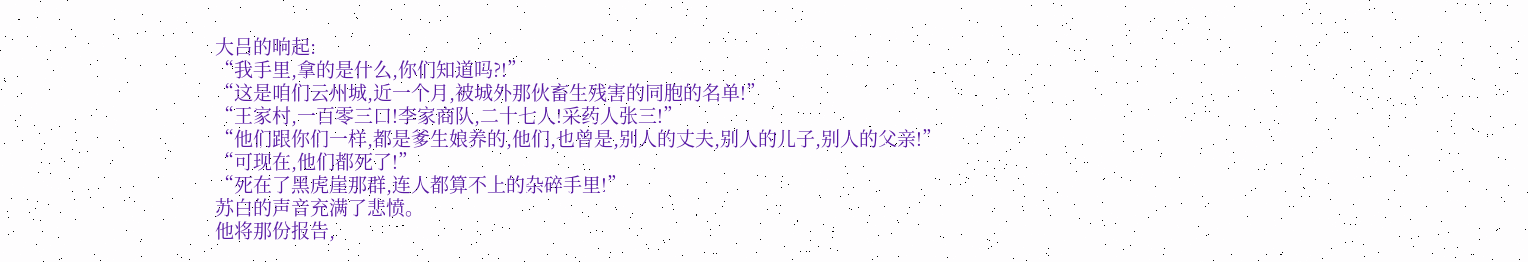大吕的响起:
“我手里,拿的是什么,你们知道吗?!”
“这是咱们云州城,近一个月,被城外那伙畜生残害的同胞的名单!”
“王家村,一百零三口!李家商队,二十七人!采药人张三!”
“他们跟你们一样,都是爹生娘养的,他们,也曾是,别人的丈夫,别人的儿子,别人的父亲!”
“可现在,他们都死了!”
“死在了黑虎崖那群,连人都算不上的杂碎手里!”
苏白的声音充满了悲愤。
他将那份报告,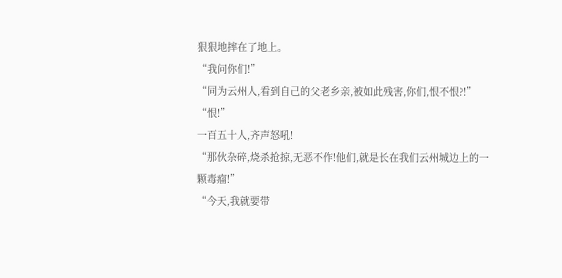狠狠地摔在了地上。
“我问你们!”
“同为云州人,看到自己的父老乡亲,被如此残害,你们,恨不恨?!”
“恨!”
一百五十人,齐声怒吼!
“那伙杂碎,烧杀抢掠,无恶不作!他们,就是长在我们云州城边上的一颗毒瘤!”
“今天,我就要带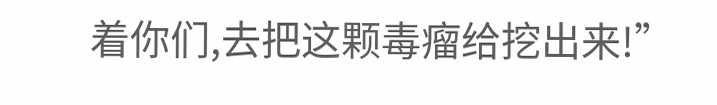着你们,去把这颗毒瘤给挖出来!”